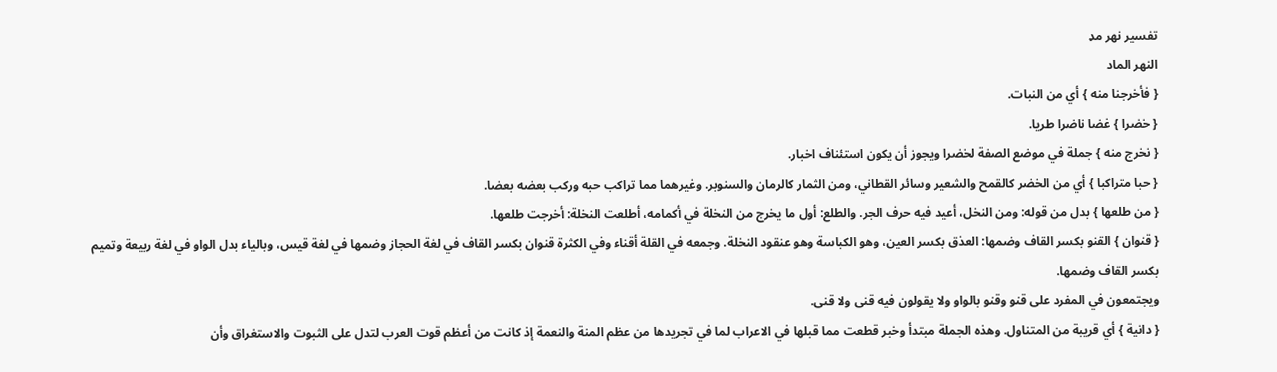تفسیر نهر مډ
النهر الماد
{ فأخرجنا منه } أي من النبات.
{ خضرا } غضا ناضرا طريا.
{ نخرج منه } جملة في موضع الصفة لخضرا ويجوز أن يكون استئناف اخبار.
{ حبا متراكبا } أي من الخضر كالقمح والشعير وسائر القطاني، ومن الثمار كالرمان والسنوبر. وغيرهما مما تراكب حبه وركب بعضه بعضا.
{ من طلعها } بدل من قوله: ومن النخل، أعيد فيه حرف الجر. والطلع: أول ما يخرج من النخلة في أكمامه، أطلعت النخلة: أخرجت طلعها.
{ قنوان } القنو بكسر القاف وضمها: العذق بكسر العين، وهو الكباسة وهو عنقود النخلة. وجمعه في القلة أقناء وفي الكثرة قنوان بكسر القاف في لغة الحجاز وضمها في لغة قيس، وبالياء بدل الواو في لغة ربيعة وتميم بكسر القاف وضمها.
ويجتمعون في المفرد على قنو وقنو بالواو ولا يقولون فيه قنى ولا قنى.
{ دانية } أي قريبة من المتناول. وهذه الجملة مبتدأ وخبر قطعت مما قبلها في الاعراب لما في تجريدها من عظم المنة والنعمة إذ كانت من أعظم قوت العرب لتدل على الثبوت والاستغراق وأن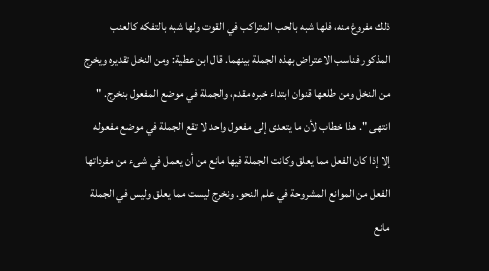ذلك مفروغ منه، فلها شبه بالحب المتراكب في القوت ولها شبه بالتفكه كالعنب المذكور فناسب الاعتراض بهذه الجملة بينهما. قال ابن عطية: ومن النخل تقديره ويخرج من النخل ومن طلعها قنوان ابتداء خبره مقدم، والجملة في موضع المفعول بنخرج. " انتهى ". هذا خطاب لأن ما يتعدى إلى مفعول واحد لا تقع الجملة في موضع مفعوله إلا إذا كان الفعل مما يعلق وكانت الجملة فيها مانع من أن يعمل في شىء من مفرداتها الفعل من الموانع المشروحة في علم النحو. ونخرج ليست مما يعلق وليس في الجملة مانع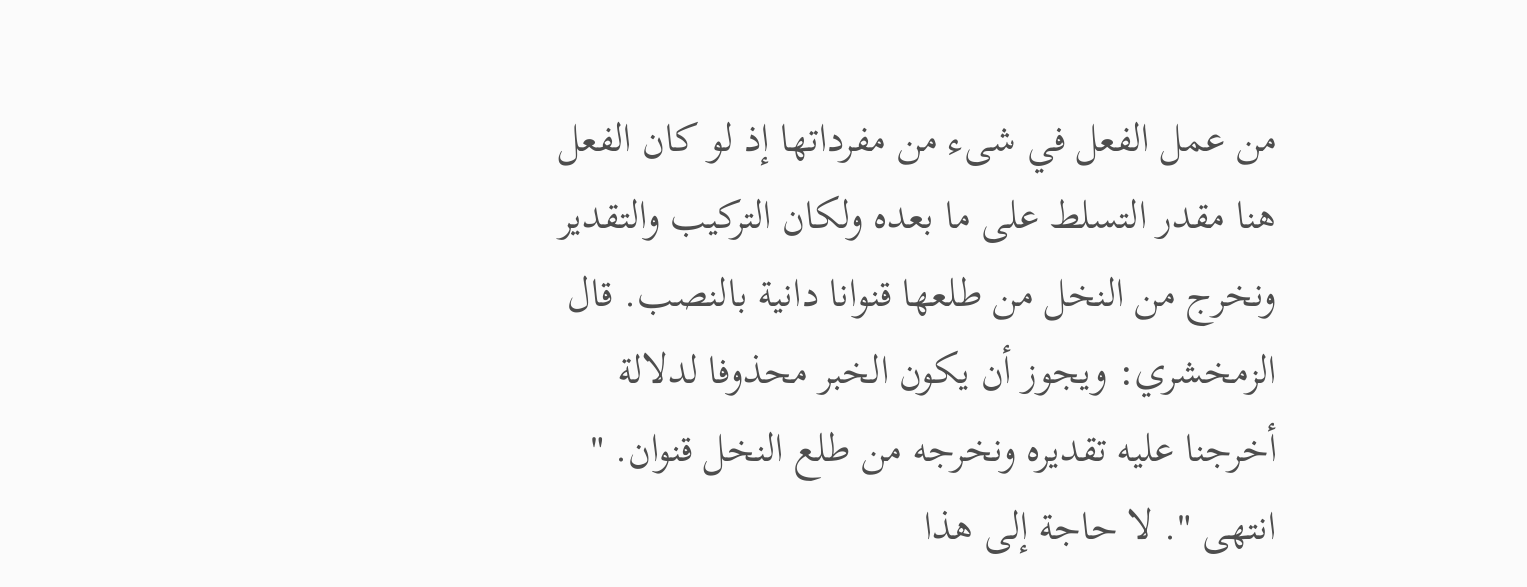من عمل الفعل في شىء من مفرداتها إذ لو كان الفعل هنا مقدر التسلط على ما بعده ولكان التركيب والتقدير ونخرج من النخل من طلعها قنوانا دانية بالنصب. قال الزمخشري: ويجوز أن يكون الخبر محذوفا لدلالة أخرجنا عليه تقديره ونخرجه من طلع النخل قنوان. " انتهى ". لا حاجة إلى هذا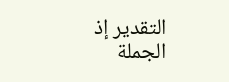التقدير إذ الجملة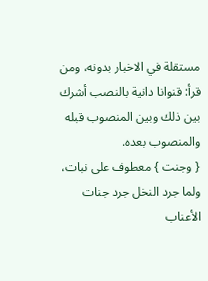مستقلة في الاخبار بدونه، ومن قرأ: قنوانا دانية بالنصب أشرك بين ذلك وبين المنصوب قبله والمنصوب بعده.
{ وجنت } معطوف على نبات، ولما جرد النخل جرد جنات الأعناب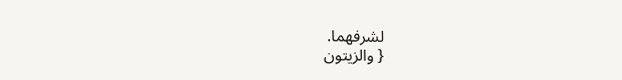لشرفهما.
{ والزيتون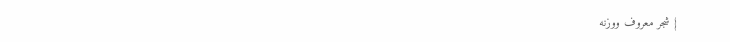} شجر معروف ووزنه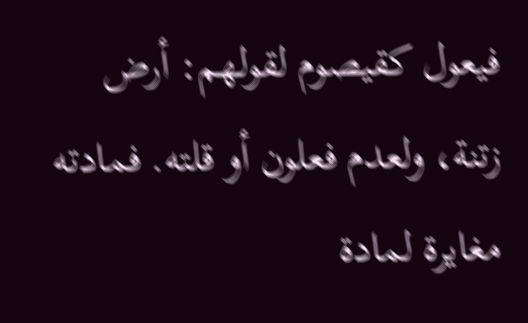فيعول كقيصوم لقولهم: أرض زتنة، ولعدم فعلون أو قلته. فمادته مغايرة لمادة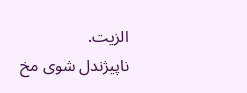الزيت.
ناپیژندل شوی مخ